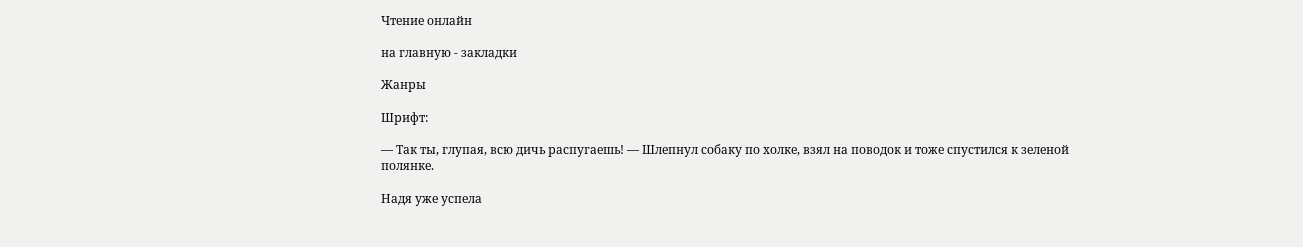Чтение онлайн

на главную - закладки

Жанры

Шрифт:

— Так ты, глупая, всю дичь распугаешь! — Шлепнул собаку по холке, взял на поводок и тоже спустился к зеленой полянке.

Надя уже успела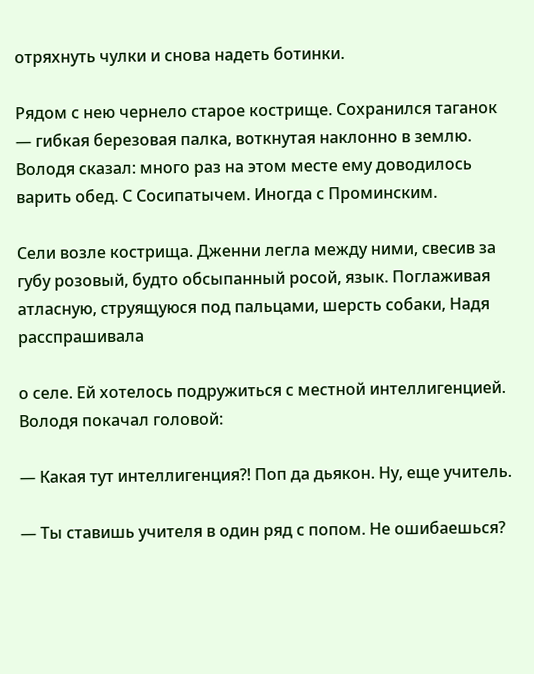отряхнуть чулки и снова надеть ботинки.

Рядом с нею чернело старое кострище. Сохранился таганок — гибкая березовая палка, воткнутая наклонно в землю. Володя сказал: много раз на этом месте ему доводилось варить обед. С Сосипатычем. Иногда с Проминским.

Сели возле кострища. Дженни легла между ними, свесив за губу розовый, будто обсыпанный росой, язык. Поглаживая атласную, струящуюся под пальцами, шерсть собаки, Надя расспрашивала

о селе. Ей хотелось подружиться с местной интеллигенцией. Володя покачал головой:

— Какая тут интеллигенция?! Поп да дьякон. Ну, еще учитель.

— Ты ставишь учителя в один ряд с попом. Не ошибаешься?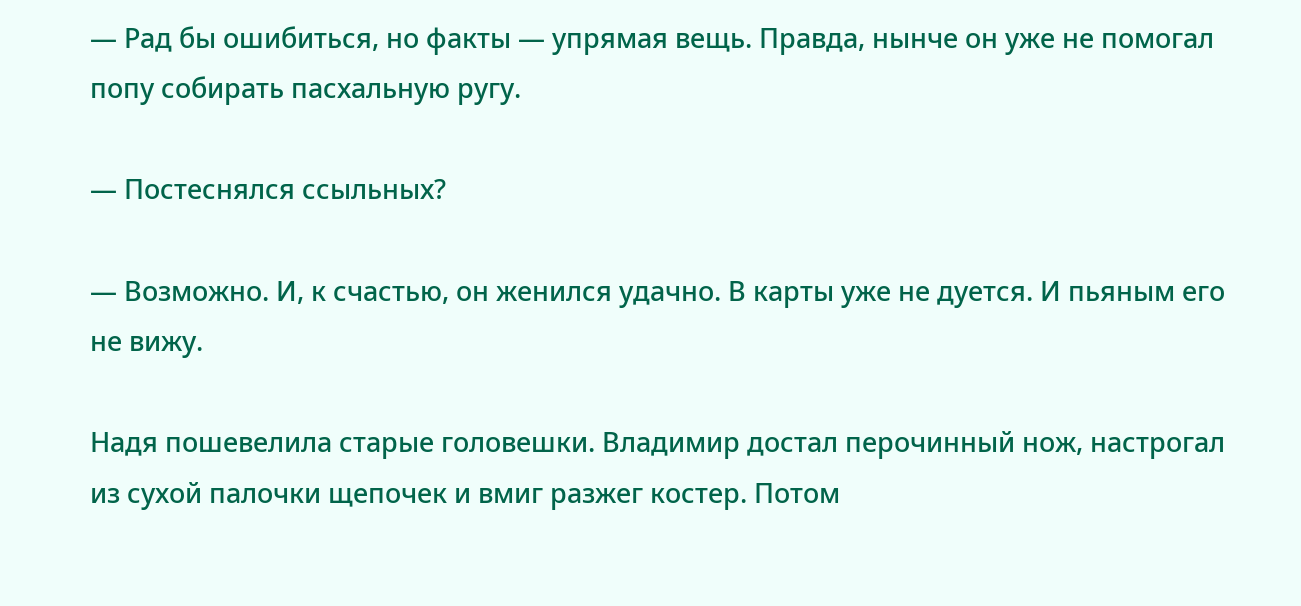— Рад бы ошибиться, но факты — упрямая вещь. Правда, нынче он уже не помогал попу собирать пасхальную ругу.

— Постеснялся ссыльных?

— Возможно. И, к счастью, он женился удачно. В карты уже не дуется. И пьяным его не вижу.

Надя пошевелила старые головешки. Владимир достал перочинный нож, настрогал из сухой палочки щепочек и вмиг разжег костер. Потом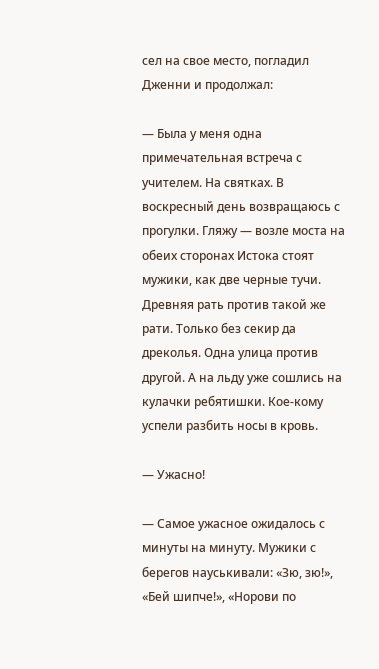сел на свое место, погладил Дженни и продолжал:

— Была у меня одна примечательная встреча с учителем. На святках. В воскресный день возвращаюсь с прогулки. Гляжу — возле моста на обеих сторонах Истока стоят мужики, как две черные тучи. Древняя рать против такой же рати. Только без секир да дреколья. Одна улица против другой. А на льду уже сошлись на кулачки ребятишки. Кое-кому успели разбить носы в кровь.

— Ужасно!

— Самое ужасное ожидалось с минуты на минуту. Мужики с берегов науськивали: «Зю, зю!», «Бей шипче!», «Норови по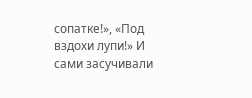сопатке!», «Под вздохи лупи!» И сами засучивали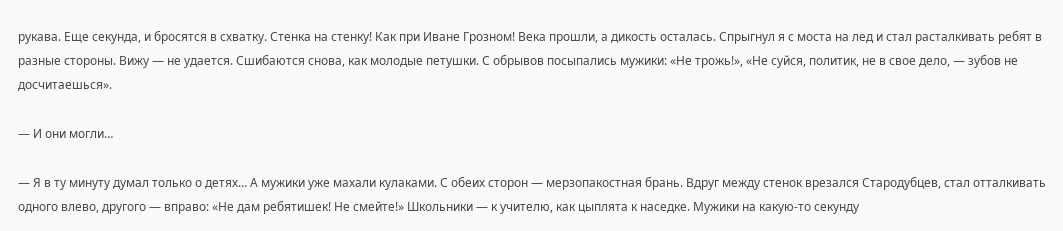рукава. Еще секунда, и бросятся в схватку. Стенка на стенку! Как при Иване Грозном! Века прошли, а дикость осталась. Спрыгнул я с моста на лед и стал расталкивать ребят в разные стороны. Вижу — не удается. Сшибаются снова, как молодые петушки. С обрывов посыпались мужики: «Не трожь!», «Не суйся, политик, не в свое дело, — зубов не досчитаешься».

— И они могли…

— Я в ту минуту думал только о детях… А мужики уже махали кулаками. С обеих сторон — мерзопакостная брань. Вдруг между стенок врезался Стародубцев, стал отталкивать одного влево, другого — вправо: «Не дам ребятишек! Не смейте!» Школьники — к учителю, как цыплята к наседке. Мужики на какую-то секунду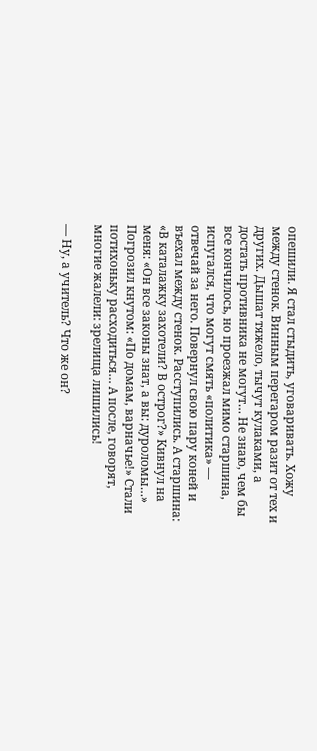опешили. Я стал стыдить, уговаривать. Хожу между стенок. Винным перегаром разит от тех и других. Дышат тяжело, тычут кулаками, а достать противника не могут… Не знаю, чем бы все кончилось, но проезжал мимо старшина, испугался, что могут смять «политика» — отвечай за него. Повернул свою пару коней и въехал между стенок. Расступились. А старшина: «В каталажку захотели? В острог?» Кивнул на меня: «Он все законы знат, а вы: дуроломы…» Погрозил кнутом: «По домам, варначье!» Стали потихоньку расходиться… А после, говорят, многие жалели: зрелища лишились!

— Ну, а учитель? Что же он?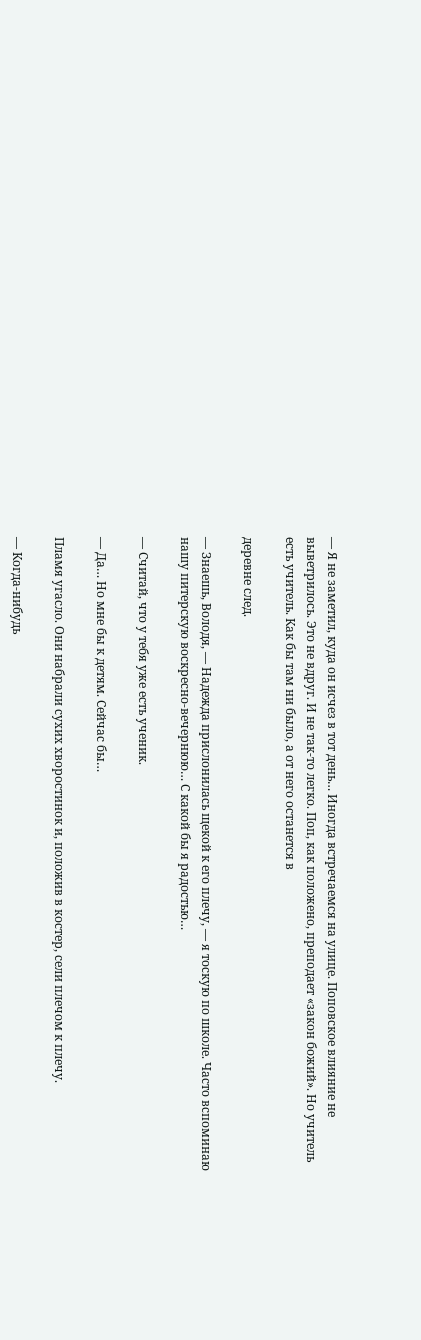— Я не заметил, куда он исчез в тот день… Иногда встречаемся на улице. Поповское влияние не выветрилось. Это не вдруг. И не так-то легко. Поп, как положено, преподает «закон божий». Но учитель есть учитель. Как бы там ни было, а от него останется в

деревне след.

— Знаешь, Володя, — Надежда прислонилась щекой к его плечу, — я тоскую по школе. Часто вспоминаю нашу питерскую воскресно-вечернюю… С какой бы я радостью…

— Считай, что у тебя уже есть ученик.

— Да… Но мне бы к детям. Сейчас бы…

Пламя угасло. Они набрали сухих хворостинок и, положив в костер, сели плечом к плечу.

— Когда-нибудь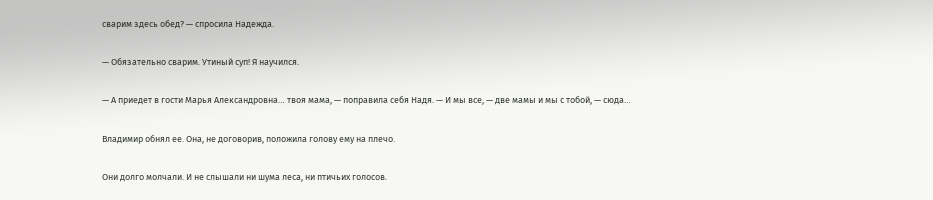сварим здесь обед? — спросила Надежда.

— Обязательно сварим. Утиный суп! Я научился.

— А приедет в гости Марья Александровна… твоя мама, — поправила себя Надя. — И мы все, — две мамы и мы с тобой, — сюда…

Владимир обнял ее. Она, не договорив, положила голову ему на плечо.

Они долго молчали. И не слышали ни шума леса, ни птичьих голосов.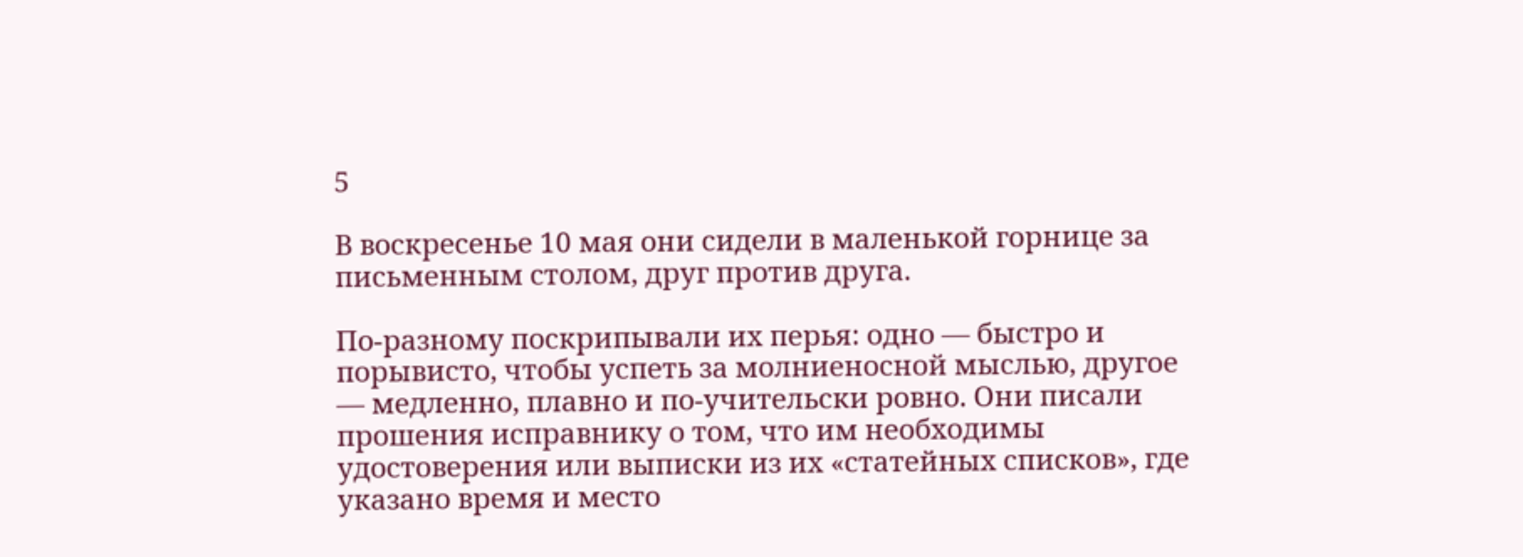5

В воскресенье 10 мая они сидели в маленькой горнице за письменным столом, друг против друга.

По-разному поскрипывали их перья: одно — быстро и порывисто, чтобы успеть за молниеносной мыслью, другое — медленно, плавно и по-учительски ровно. Они писали прошения исправнику о том, что им необходимы удостоверения или выписки из их «статейных списков», где указано время и место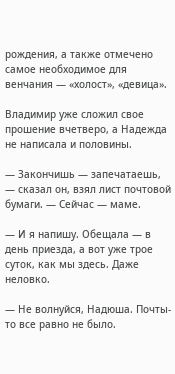рождения, а также отмечено самое необходимое для венчания — «холост», «девица».

Владимир уже сложил свое прошение вчетверо, а Надежда не написала и половины.

— Закончишь — запечатаешь, — сказал он, взял лист почтовой бумаги. — Сейчас — маме.

— И я напишу. Обещала — в день приезда, а вот уже трое суток, как мы здесь. Даже неловко.

— Не волнуйся, Надюша. Почты-то все равно не было.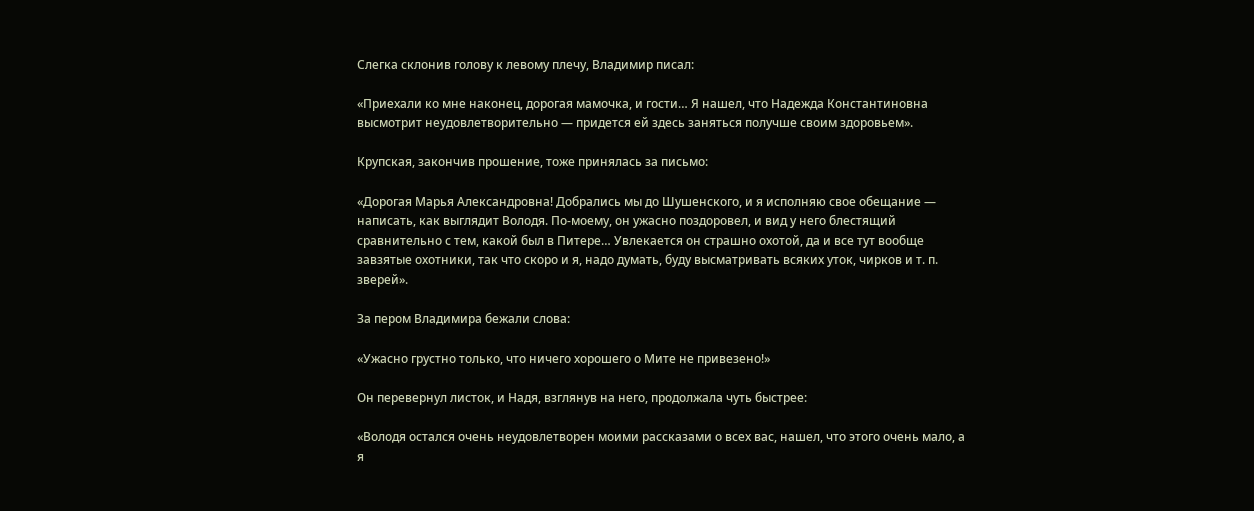Слегка склонив голову к левому плечу, Владимир писал:

«Приехали ко мне наконец, дорогая мамочка, и гости… Я нашел, что Надежда Константиновна высмотрит неудовлетворительно — придется ей здесь заняться получше своим здоровьем».

Крупская, закончив прошение, тоже принялась за письмо:

«Дорогая Марья Александровна! Добрались мы до Шушенского, и я исполняю свое обещание — написать, как выглядит Володя. По-моему, он ужасно поздоровел, и вид у него блестящий сравнительно с тем, какой был в Питере… Увлекается он страшно охотой, да и все тут вообще завзятые охотники, так что скоро и я, надо думать, буду высматривать всяких уток, чирков и т. п. зверей».

За пером Владимира бежали слова:

«Ужасно грустно только, что ничего хорошего о Мите не привезено!»

Он перевернул листок, и Надя, взглянув на него, продолжала чуть быстрее:

«Володя остался очень неудовлетворен моими рассказами о всех вас, нашел, что этого очень мало, а я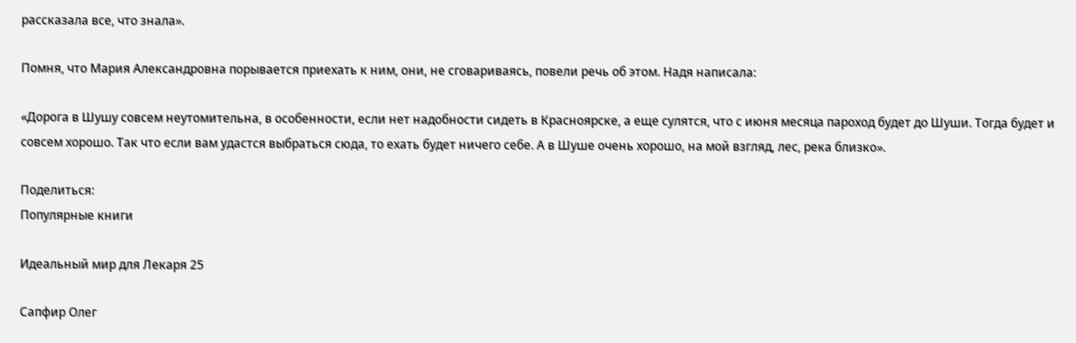рассказала все, что знала».

Помня, что Мария Александровна порывается приехать к ним, они, не сговариваясь, повели речь об этом. Надя написала:

«Дорога в Шушу совсем неутомительна, в особенности, если нет надобности сидеть в Красноярске, а еще сулятся, что с июня месяца пароход будет до Шуши. Тогда будет и совсем хорошо. Так что если вам удастся выбраться сюда, то ехать будет ничего себе. А в Шуше очень хорошо, на мой взгляд, лес, река близко».

Поделиться:
Популярные книги

Идеальный мир для Лекаря 25

Сапфир Олег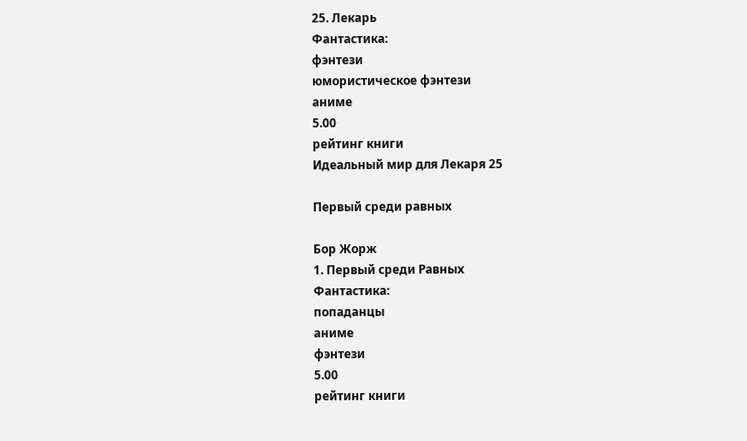25. Лекарь
Фантастика:
фэнтези
юмористическое фэнтези
аниме
5.00
рейтинг книги
Идеальный мир для Лекаря 25

Первый среди равных

Бор Жорж
1. Первый среди Равных
Фантастика:
попаданцы
аниме
фэнтези
5.00
рейтинг книги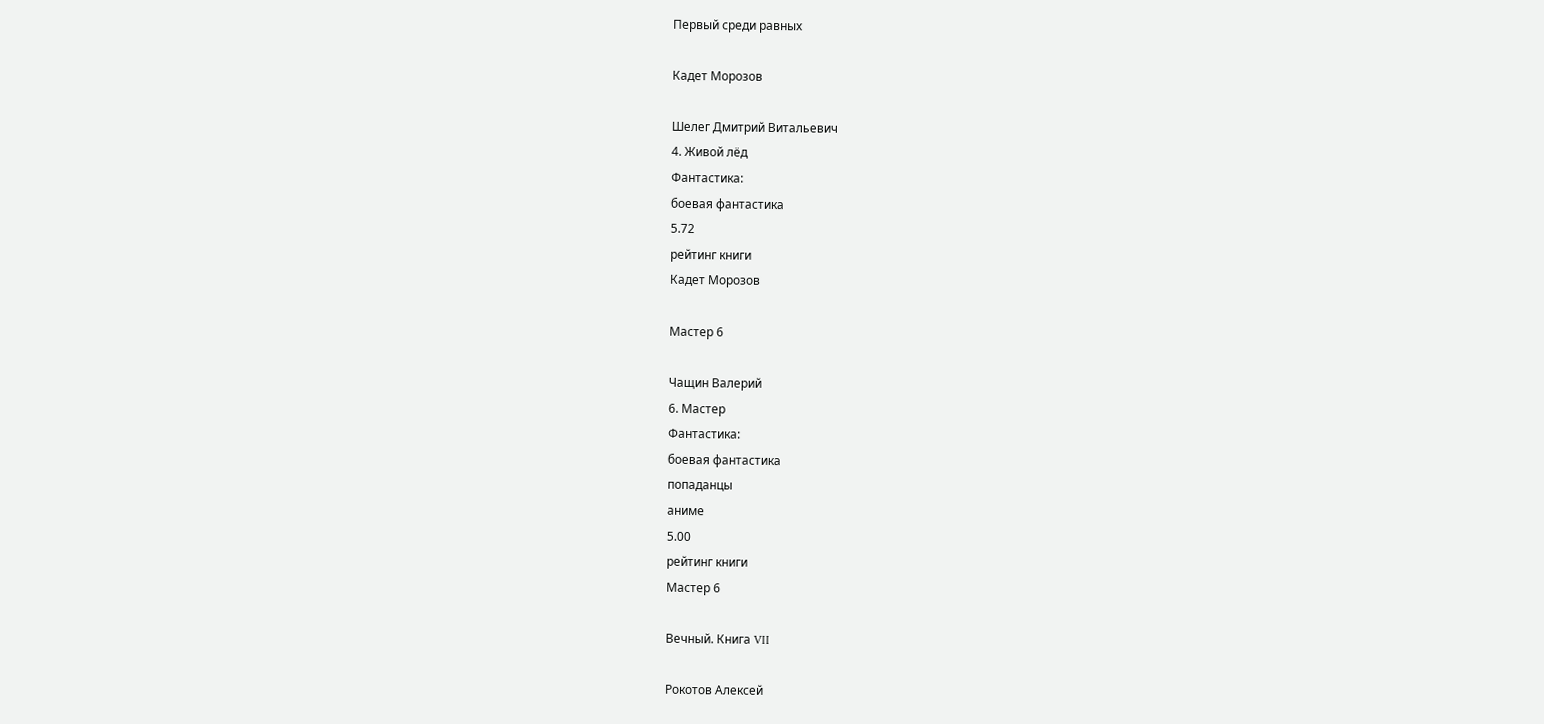Первый среди равных

Кадет Морозов

Шелег Дмитрий Витальевич
4. Живой лёд
Фантастика:
боевая фантастика
5.72
рейтинг книги
Кадет Морозов

Мастер 6

Чащин Валерий
6. Мастер
Фантастика:
боевая фантастика
попаданцы
аниме
5.00
рейтинг книги
Мастер 6

Вечный. Книга VII

Рокотов Алексей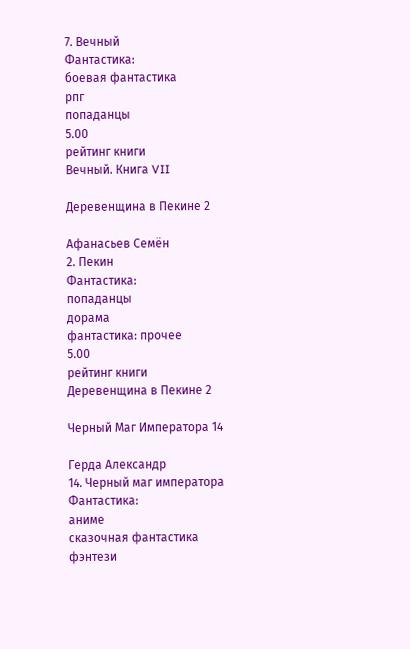7. Вечный
Фантастика:
боевая фантастика
рпг
попаданцы
5.00
рейтинг книги
Вечный. Книга VII

Деревенщина в Пекине 2

Афанасьев Семён
2. Пекин
Фантастика:
попаданцы
дорама
фантастика: прочее
5.00
рейтинг книги
Деревенщина в Пекине 2

Черный Маг Императора 14

Герда Александр
14. Черный маг императора
Фантастика:
аниме
сказочная фантастика
фэнтези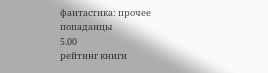фантастика: прочее
попаданцы
5.00
рейтинг книги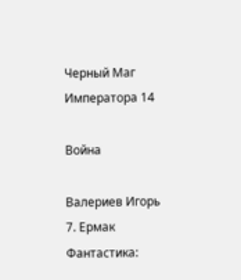Черный Маг Императора 14

Война

Валериев Игорь
7. Ермак
Фантастика: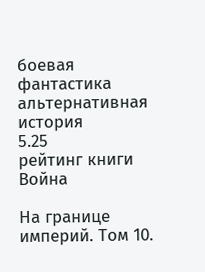боевая фантастика
альтернативная история
5.25
рейтинг книги
Война

На границе империй. Том 10.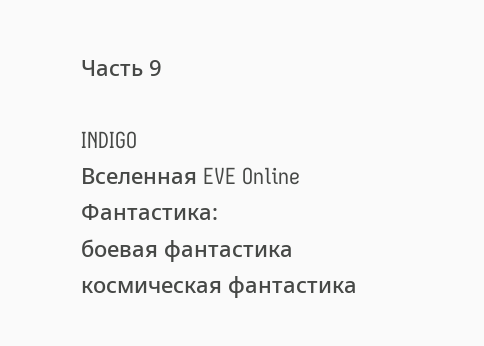Часть 9

INDIGO
Вселенная EVE Online
Фантастика:
боевая фантастика
космическая фантастика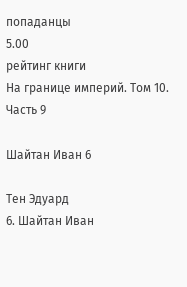попаданцы
5.00
рейтинг книги
На границе империй. Том 10. Часть 9

Шайтан Иван 6

Тен Эдуард
6. Шайтан Иван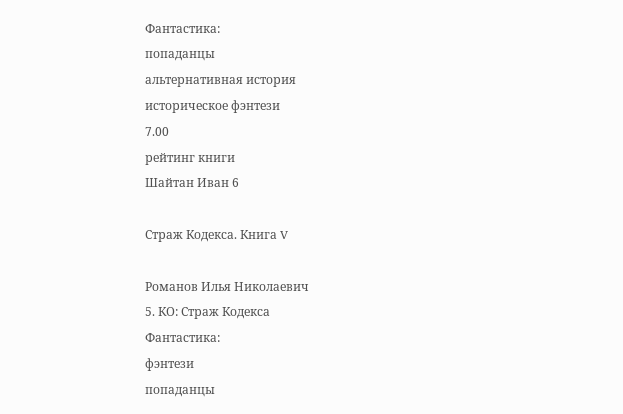Фантастика:
попаданцы
альтернативная история
историческое фэнтези
7.00
рейтинг книги
Шайтан Иван 6

Страж Кодекса. Книга V

Романов Илья Николаевич
5. КО: Страж Кодекса
Фантастика:
фэнтези
попаданцы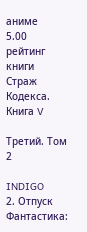аниме
5.00
рейтинг книги
Страж Кодекса. Книга V

Третий. Том 2

INDIGO
2. Отпуск
Фантастика: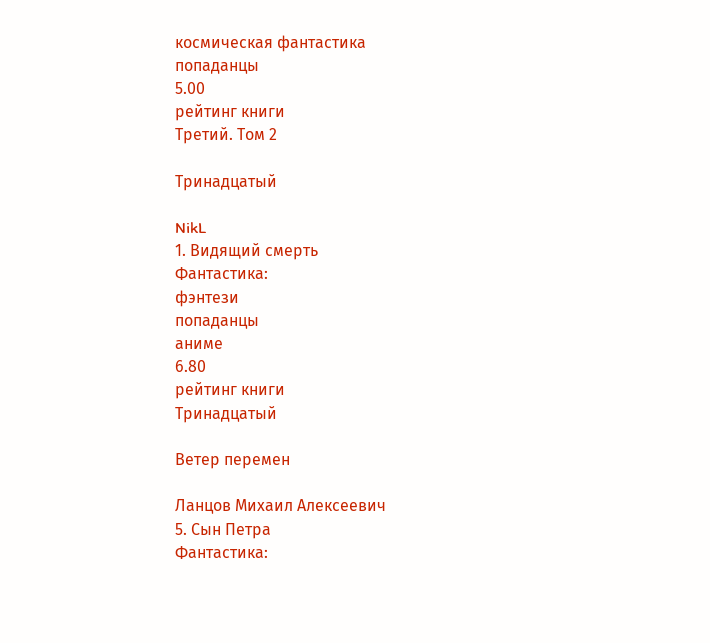космическая фантастика
попаданцы
5.00
рейтинг книги
Третий. Том 2

Тринадцатый

NikL
1. Видящий смерть
Фантастика:
фэнтези
попаданцы
аниме
6.80
рейтинг книги
Тринадцатый

Ветер перемен

Ланцов Михаил Алексеевич
5. Сын Петра
Фантастика: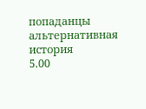попаданцы
альтернативная история
5.00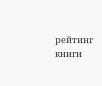рейтинг книги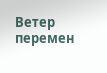Ветер перемен